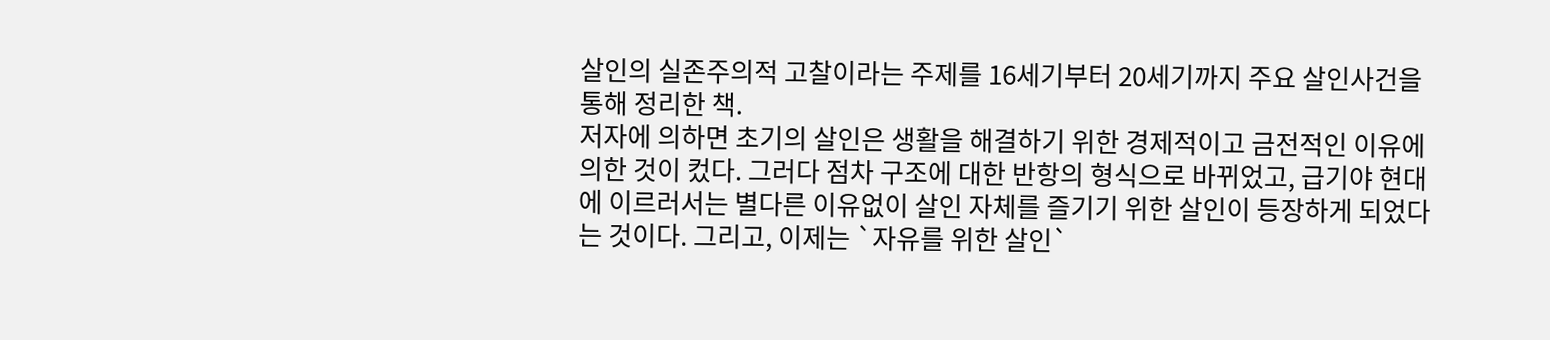살인의 실존주의적 고찰이라는 주제를 16세기부터 20세기까지 주요 살인사건을 통해 정리한 책.
저자에 의하면 초기의 살인은 생활을 해결하기 위한 경제적이고 금전적인 이유에 의한 것이 컸다. 그러다 점차 구조에 대한 반항의 형식으로 바뀌었고, 급기야 현대에 이르러서는 별다른 이유없이 살인 자체를 즐기기 위한 살인이 등장하게 되었다는 것이다. 그리고, 이제는 `자유를 위한 살인`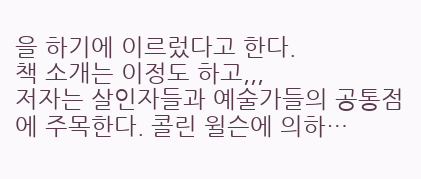을 하기에 이르렀다고 한다.
책 소개는 이정도 하고,,,
저자는 살인자들과 예술가들의 공통점에 주목한다. 콜린 윌슨에 의하…